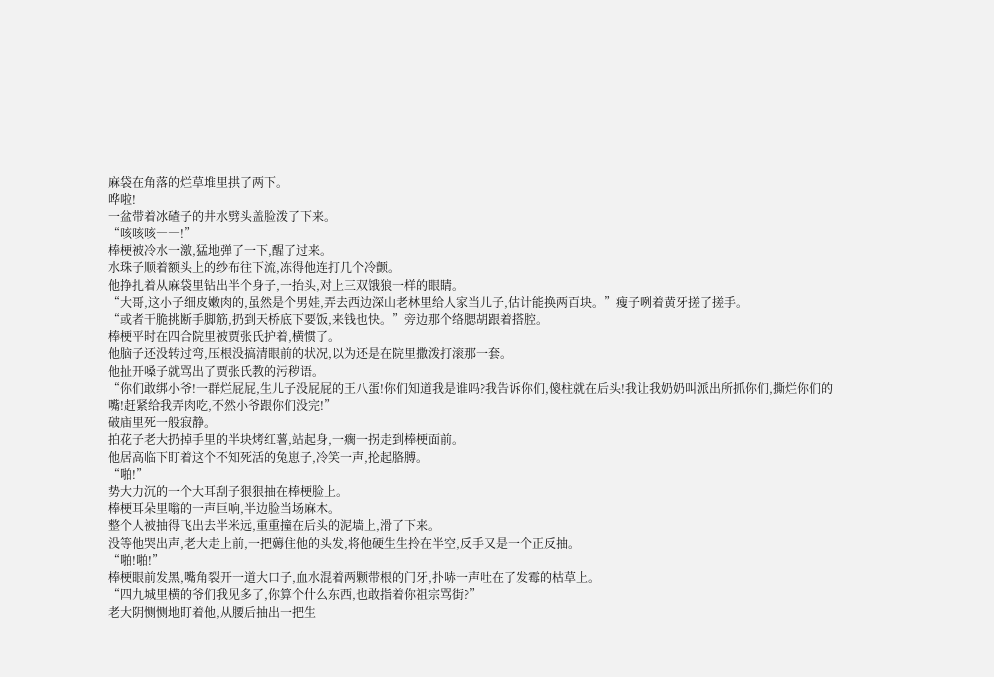麻袋在角落的烂草堆里拱了两下。
哗啦!
一盆带着冰碴子的井水劈头盖脸泼了下来。
“咳咳咳――!”
棒梗被冷水一激,猛地弹了一下,醒了过来。
水珠子顺着额头上的纱布往下流,冻得他连打几个冷颤。
他挣扎着从麻袋里钻出半个身子,一抬头,对上三双饿狼一样的眼睛。
“大哥,这小子细皮嫩肉的,虽然是个男娃,弄去西边深山老林里给人家当儿子,估计能换两百块。”瘦子咧着黄牙搓了搓手。
“或者干脆挑断手脚筋,扔到天桥底下要饭,来钱也快。”旁边那个络腮胡跟着搭腔。
棒梗平时在四合院里被贾张氏护着,横惯了。
他脑子还没转过弯,压根没搞清眼前的状况,以为还是在院里撒泼打滚那一套。
他扯开嗓子就骂出了贾张氏教的污秽语。
“你们敢绑小爷!一群烂屁屁,生儿子没屁屁的王八蛋!你们知道我是谁吗?我告诉你们,傻柱就在后头!我让我奶奶叫派出所抓你们,撕烂你们的嘴!赶紧给我弄肉吃,不然小爷跟你们没完!”
破庙里死一般寂静。
拍花子老大扔掉手里的半块烤红薯,站起身,一瘸一拐走到棒梗面前。
他居高临下盯着这个不知死活的兔崽子,冷笑一声,抡起胳膊。
“啪!”
势大力沉的一个大耳刮子狠狠抽在棒梗脸上。
棒梗耳朵里嗡的一声巨响,半边脸当场麻木。
整个人被抽得飞出去半米远,重重撞在后头的泥墙上,滑了下来。
没等他哭出声,老大走上前,一把薅住他的头发,将他硬生生拎在半空,反手又是一个正反抽。
“啪!啪!”
棒梗眼前发黑,嘴角裂开一道大口子,血水混着两颗带根的门牙,扑哧一声吐在了发霉的枯草上。
“四九城里横的爷们我见多了,你算个什么东西,也敢指着你祖宗骂街?”
老大阴恻恻地盯着他,从腰后抽出一把生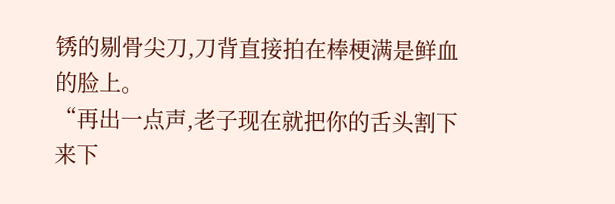锈的剔骨尖刀,刀背直接拍在棒梗满是鲜血的脸上。
“再出一点声,老子现在就把你的舌头割下来下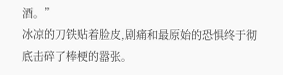酒。”
冰凉的刀铁贴着脸皮,剧痛和最原始的恐惧终于彻底击碎了棒梗的嚣张。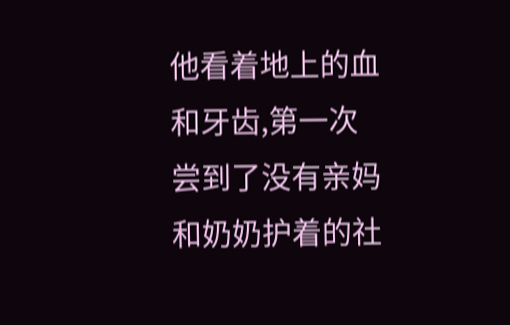他看着地上的血和牙齿,第一次尝到了没有亲妈和奶奶护着的社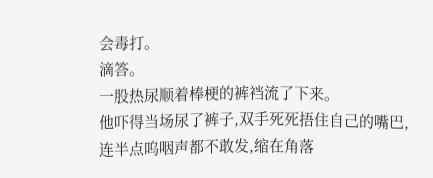会毒打。
滴答。
一股热尿顺着棒梗的裤裆流了下来。
他吓得当场尿了裤子,双手死死捂住自己的嘴巴,连半点呜咽声都不敢发,缩在角落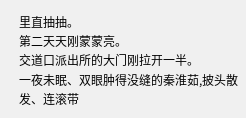里直抽抽。
第二天天刚蒙蒙亮。
交道口派出所的大门刚拉开一半。
一夜未眠、双眼肿得没缝的秦淮茹,披头散发、连滚带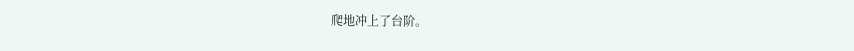爬地冲上了台阶。